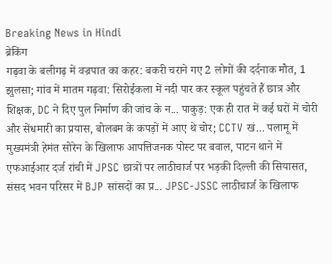Breaking News in Hindi
ब्रेकिंग
गढ़वा के बलीगढ़ में वज्रपात का कहर: बकरी चराने गए 2 लोगों की दर्दनाक मौत, 1 झुलसा; गांव में मातम गढ़वा: सिरोईकला में नदी पार कर स्कूल पहुंचते हैं छात्र और शिक्षक, DC ने दिए पुल निर्माण की जांच के न... पाकुड़: एक ही रात में कई घरों में चोरी और सेंधमारी का प्रयास, बोलबम के कपड़ों में आए थे चोर; CCTV खं... पलामू में मुख्यमंत्री हेमंत सोरेन के खिलाफ आपत्तिजनक पोस्ट पर बवाल, पाटन थाने में एफआईआर दर्ज रांची में JPSC छात्रों पर लाठीचार्ज पर भड़की दिल्ली की सियासत, संसद भवन परिसर में BJP सांसदों का प्र... JPSC-JSSC लाठीचार्ज के खिलाफ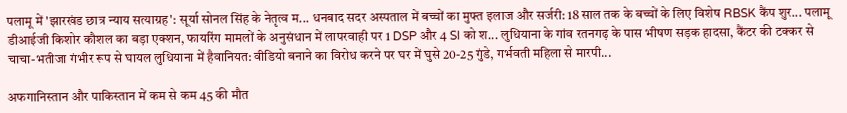पलामू में 'झारखंड छात्र न्याय सत्याग्रह': सूर्या सोनल सिंह के नेतृत्व म... धनबाद सदर अस्पताल में बच्चों का मुफ्त इलाज और सर्जरी: 18 साल तक के बच्चों के लिए विशेष RBSK कैंप शुर... पलामू डीआईजी किशोर कौशल का बड़ा एक्शन, फायरिंग मामलों के अनुसंधान में लापरवाही पर 1 DSP और 4 SI को श... लुधियाना के गांव रतनगढ़ के पास भीषण सड़क हादसा, कैंटर की टक्कर से चाचा-भतीजा गंभीर रूप से घायल लुधियाना में हैवानियत: वीडियो बनाने का विरोध करने पर घर में घुसे 20-25 गुंडे, गर्भवती महिला से मारपी...

अफगानिस्तान और पाकिस्तान में कम से कम 45 की मौत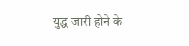युद्ध जारी होने के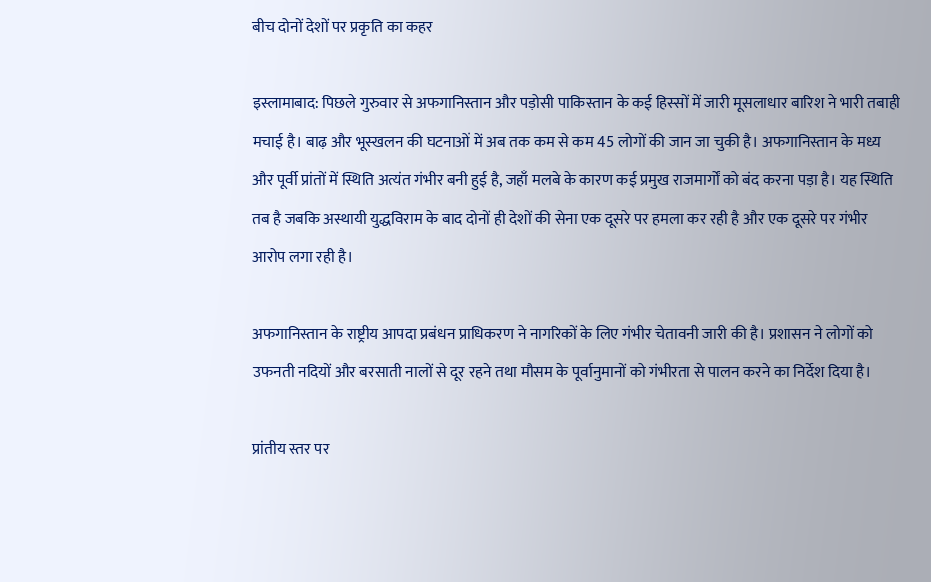बीच दोनों देशों पर प्रकृति का कहर

इस्लामाबाद: पिछले गुरुवार से अफगानिस्तान और पड़ोसी पाकिस्तान के कई हिस्सों में जारी मूसलाधार बारिश ने भारी तबाही मचाई है। बाढ़ और भूस्खलन की घटनाओं में अब तक कम से कम 45 लोगों की जान जा चुकी है। अफगानिस्तान के मध्य और पूर्वी प्रांतों में स्थिति अत्यंत गंभीर बनी हुई है, जहाँ मलबे के कारण कई प्रमुख राजमार्गों को बंद करना पड़ा है। यह स्थिति तब है जबकि अस्थायी युद्धविराम के बाद दोनों ही देशों की सेना एक दूसरे पर हमला कर रही है और एक दूसरे पर गंभीर आरोप लगा रही है।

अफगानिस्तान के राष्ट्रीय आपदा प्रबंधन प्राधिकरण ने नागरिकों के लिए गंभीर चेतावनी जारी की है। प्रशासन ने लोगों को उफनती नदियों और बरसाती नालों से दूर रहने तथा मौसम के पूर्वानुमानों को गंभीरता से पालन करने का निर्देश दिया है।

प्रांतीय स्तर पर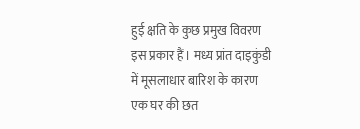हुई क्षति के कुछ प्रमुख विवरण इस प्रकार हैं। मध्य प्रांत दाइकुंडी में मूसलाधार बारिश के कारण एक घर की छत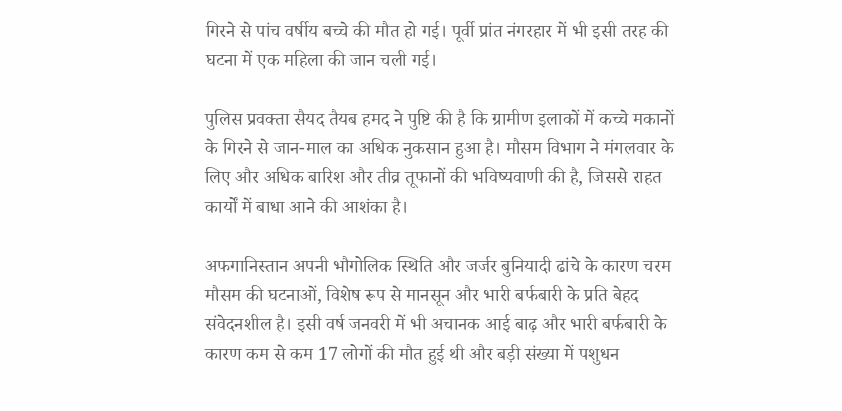गिरने से पांच वर्षीय बच्चे की मौत हो गई। पूर्वी प्रांत नंगरहार में भी इसी तरह की घटना में एक महिला की जान चली गई।

पुलिस प्रवक्ता सैयद तैयब हमद ने पुष्टि की है कि ग्रामीण इलाकों में कच्चे मकानों के गिरने से जान-माल का अधिक नुकसान हुआ है। मौसम विभाग ने मंगलवार के लिए और अधिक बारिश और तीव्र तूफानों की भविष्यवाणी की है, जिससे राहत कार्यों में बाधा आने की आशंका है।

अफगानिस्तान अपनी भौगोलिक स्थिति और जर्जर बुनियादी ढांचे के कारण चरम मौसम की घटनाओं, विशेष रूप से मानसून और भारी बर्फबारी के प्रति बेहद संवेदनशील है। इसी वर्ष जनवरी में भी अचानक आई बाढ़ और भारी बर्फबारी के कारण कम से कम 17 लोगों की मौत हुई थी और बड़ी संख्या में पशुधन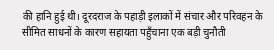की हानि हुई थी। दूरदराज के पहाड़ी इलाकों में संचार और परिवहन के सीमित साधनों के कारण सहायता पहुँचाना एक बड़ी चुनौती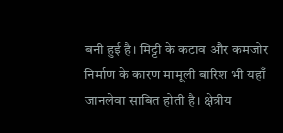बनी हुई है। मिट्टी के कटाव और कमजोर निर्माण के कारण मामूली बारिश भी यहाँ जानलेवा साबित होती है। क्षेत्रीय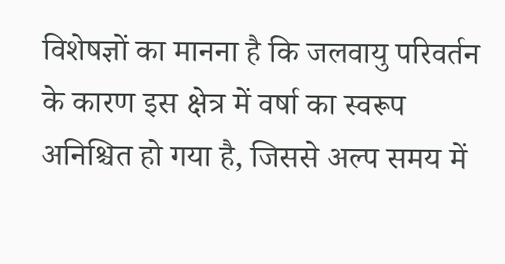विशेषज्ञों का मानना है कि जलवायु परिवर्तन के कारण इस क्षेत्र में वर्षा का स्वरूप अनिश्चित हो गया है, जिससे अल्प समय में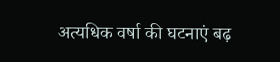अत्यधिक वर्षा की घटनाएं बढ़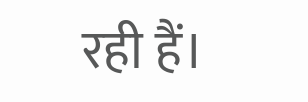रही हैं।